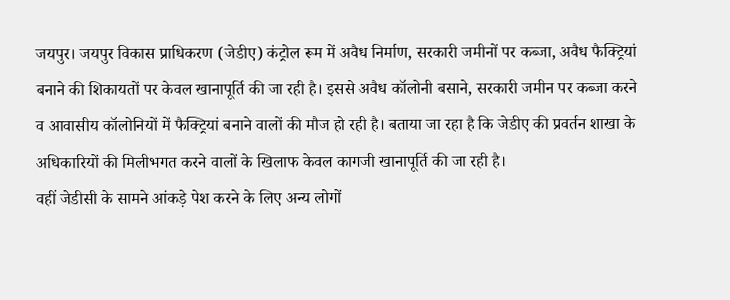जयपुर। जयपुर विकास प्राधिकरण (जेडीए) कंट्रोल रूम में अवैध निर्माण, सरकारी जमीनों पर कब्जा, अवैध फैक्ट्रियां बनाने की शिकायतों पर केवल खानापूर्ति की जा रही है। इससे अवैध कॉलोनी बसाने, सरकारी जमीन पर कब्जा करने व आवासीय कॉलोनियों में फैक्ट्रियां बनाने वालों की मौज हो रही है। बताया जा रहा है कि जेडीए की प्रवर्तन शाखा के अधिकारियों की मिलीभगत करने वालों के खिलाफ केवल कागजी खानापूर्ति की जा रही है।
वहीं जेडीसी के सामने आंकड़े पेश करने के लिए अन्य लोगों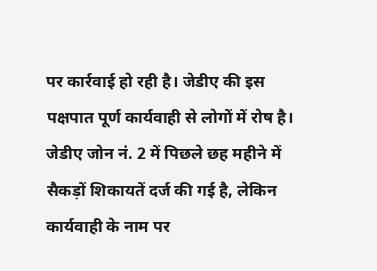पर कार्रवाई हो रही है। जेडीए की इस पक्षपात पूर्ण कार्यवाही से लोगों में रोष है। जेडीए जोन नं. 2 में पिछले छह महीने में सैकड़ों शिकायतें दर्ज की गई है, लेकिन कार्यवाही के नाम पर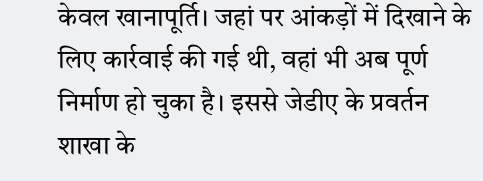केवल खानापूर्ति। जहां पर आंकड़ों में दिखाने के लिए कार्रवाई की गई थी, वहां भी अब पूर्ण निर्माण हो चुका है। इससे जेडीए के प्रवर्तन शाखा के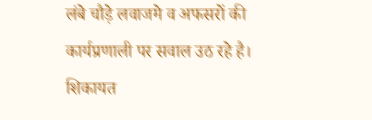लंबे चौड़े लवाजमे व अफसरों की कार्यप्रणाली पर सवाल उठ रहे है।
शिकायत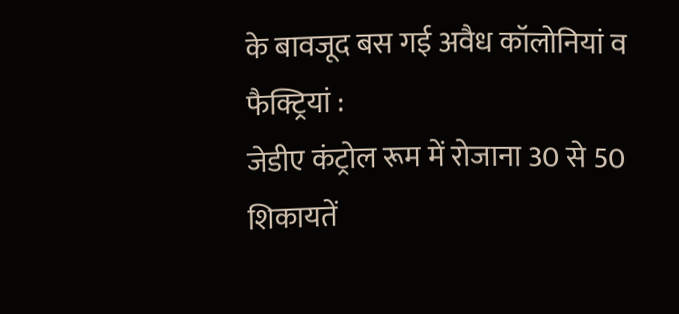के बावजूद बस गई अवैध कॉलोनियां व फैक्ट्रियां :
जेडीए कंट्रोल रूम में रोजाना 30 से 50 शिकायतें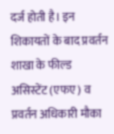दर्ज होती है। इन शिकायतों के बाद प्रवर्तन शाखा के फील्ड असिस्टेंट (एफए) व प्रवर्तन अधिकारी मौका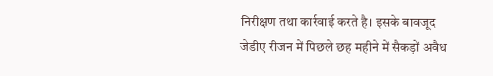निरीक्षण तथा कार्रवाई करते है। इसके बावजूद जेडीए रीजन में पिछले छह महीने में सैकड़ों अवैध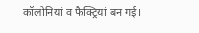कॉलोनियां व फैक्ट्रियां बन गई।